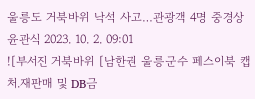울릉도 거북바위 낙석 사고…관광객 4명 중경상
윤관식 2023. 10. 2. 09:01
![부서진 거북바위 [남한권 울릉군수 페스이북 캡처.재판매 및 DB금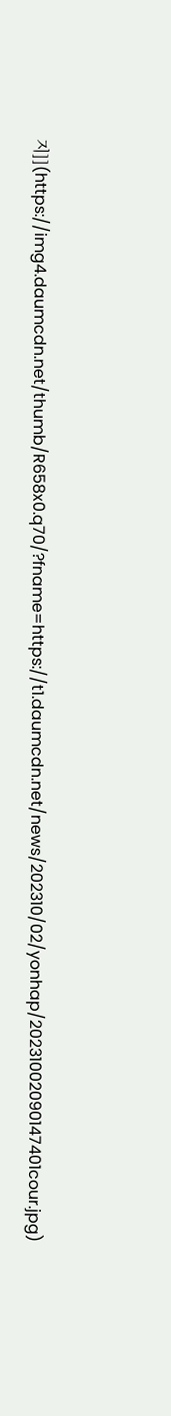지]](https://img4.daumcdn.net/thumb/R658x0.q70/?fname=https://t1.daumcdn.net/news/202310/02/yonhap/20231002090147401cour.jpg)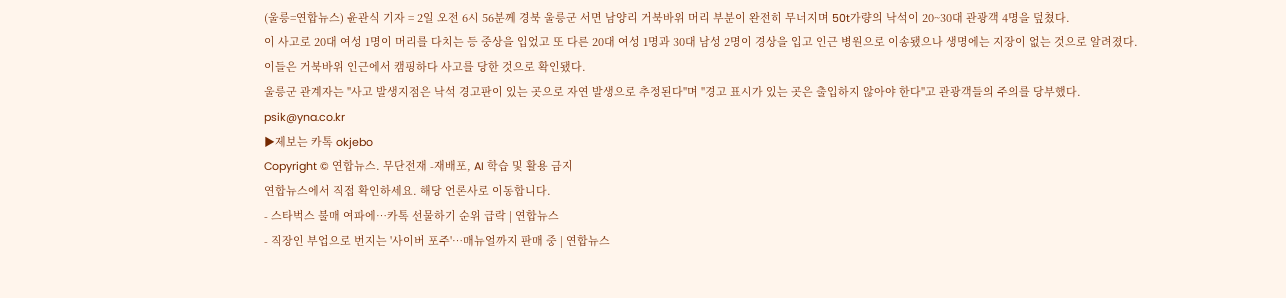(울릉=연합뉴스) 윤관식 기자 = 2일 오전 6시 56분께 경북 울릉군 서면 남양리 거북바위 머리 부분이 완전히 무너지며 50t가량의 낙석이 20~30대 관광객 4명을 덮쳤다.
이 사고로 20대 여성 1명이 머리를 다치는 등 중상을 입었고 또 다른 20대 여성 1명과 30대 남성 2명이 경상을 입고 인근 병원으로 이송됐으나 생명에는 지장이 없는 것으로 알려졌다.
이들은 거북바위 인근에서 캠핑하다 사고를 당한 것으로 확인됐다.
울릉군 관계자는 "사고 발생지점은 낙석 경고판이 있는 곳으로 자연 발생으로 추정된다"며 "경고 표시가 있는 곳은 출입하지 않아야 한다"고 관광객들의 주의를 당부했다.
psik@yna.co.kr
▶제보는 카톡 okjebo
Copyright © 연합뉴스. 무단전재 -재배포, AI 학습 및 활용 금지
연합뉴스에서 직접 확인하세요. 해당 언론사로 이동합니다.
- 스타벅스 불매 여파에…카톡 선물하기 순위 급락 | 연합뉴스
- 직장인 부업으로 번지는 '사이버 포주'…매뉴얼까지 판매 중 | 연합뉴스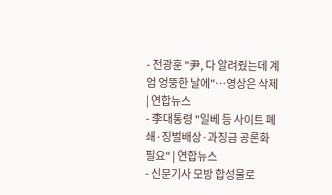- 전광훈 "尹, 다 알려줬는데 계엄 엉뚱한 날에"…영상은 삭제 | 연합뉴스
- 李대통령 "일베 등 사이트 폐쇄·징벌배상·과징금 공론화 필요" | 연합뉴스
- 신문기사 모방 합성물로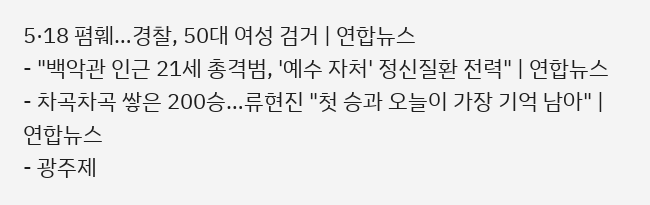5·18 폄훼…경찰, 50대 여성 검거 | 연합뉴스
- "백악관 인근 21세 총격범, '예수 자처' 정신질환 전력" | 연합뉴스
- 차곡차곡 쌓은 200승…류현진 "첫 승과 오늘이 가장 기억 남아" | 연합뉴스
- 광주제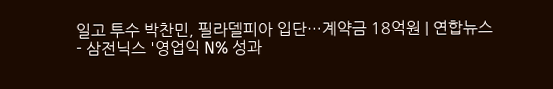일고 투수 박찬민, 필라델피아 입단…계약금 18억원 | 연합뉴스
- 삼전닉스 '영업익 N% 성과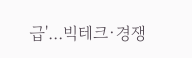급'…빅테크·경쟁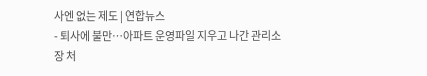사엔 없는 제도 | 연합뉴스
- 퇴사에 불만…아파트 운영파일 지우고 나간 관리소장 처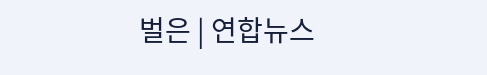벌은 | 연합뉴스